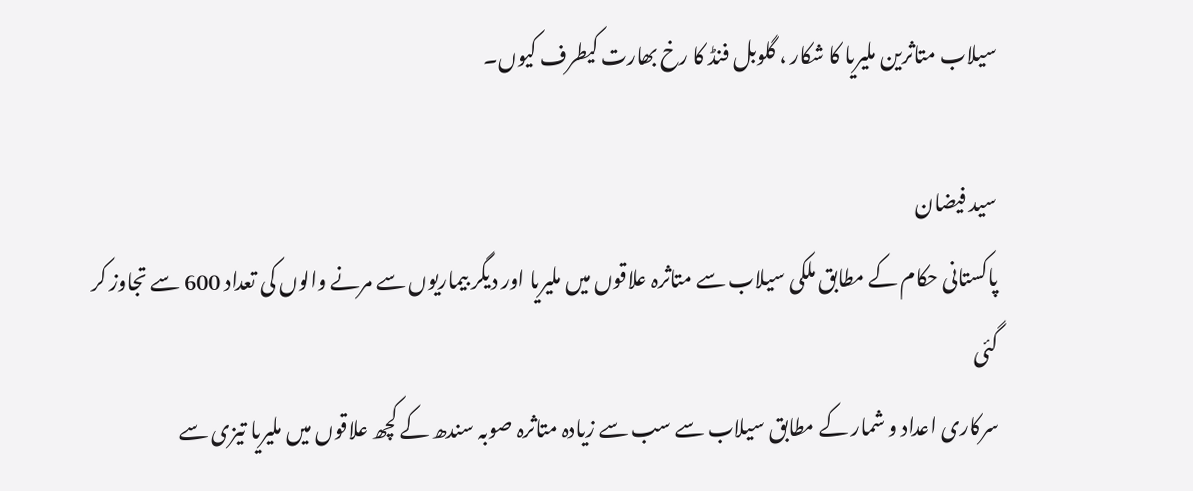سیلاب متاثرین ملیریا کا شکار ، گلوبل فنڈ کا رخ بھارت کیطرف کیوں۔

سید فیضان
پاکستانی حکام کے مطابق ملکی سیلاب سے متاثرہ علاقوں میں ملیریا اور دیگر بیماریوں سے مرنے والوں کی تعداد 600 سے تجاوز کر گئی
سرکاری اعداد و شمار کے مطابق سیلاب سے سب سے زیادہ متاثرہ صوبہ سندھ کے کچھ علاقوں میں ملیریا تیزی سے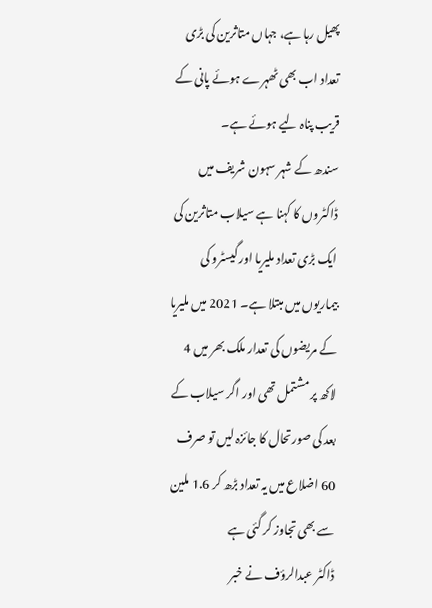پھیل رہا ہے، جہاں متاثرین کی بڑی تعداد اب بھی ٹھہرے ہوئے پانی کے قریب پناہ لیے ہوئے ہے۔
سندھ کے شہر سہون شریف میں ڈاکٹروں کا کہنا ہے سیلاب متاثرین کی ایک بڑی تعداد ملیریا اور گیسٹرو کی بیماریوں میں مبتلا ہے۔ 2021 میں ملیریا کے مریضوں کی تعدار ملک بھر میں 4 لاکھ پر مشتمل تھی اور اگر سیلاب کے بعد کی صورتحال کا جائزہ لیں تو صرف 60 اضلاع میں یہ تعداد بڑھ کر 1.6 ملین سے بھی تجاوز کر گئی ہے
ڈاکٹر عبدالرؤف نے خبر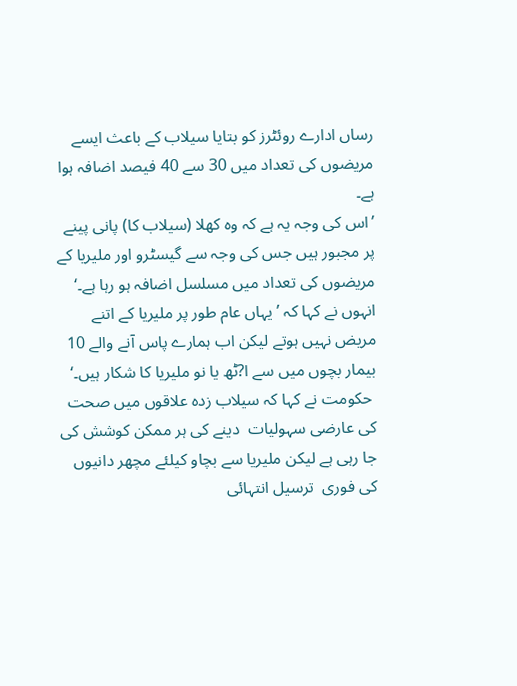رساں ادارے روئٹرز کو بتایا سیلاب کے باعث ایسے مریضوں کی تعداد میں 30 سے 40 فیصد اضافہ ہوا ہے۔
’اس کی وجہ یہ ہے کہ وہ کھلا (سیلاب کا) پانی پینے پر مجبور ہیں جس کی وجہ سے گیسٹرو اور ملیریا کے مریضوں کی تعداد میں مسلسل اضافہ ہو رہا ہے۔‘
انہوں نے کہا کہ ’یہاں عام طور پر ملیریا کے اتنے مریض نہیں ہوتے لیکن اب ہمارے پاس آنے والے 10 بیمار بچوں میں سے ا?ٹھ یا نو ملیریا کا شکار ہیں۔‘
 حکومت نے کہا کہ سیلاب زدہ علاقوں میں صحت کی عارضی سہولیات  دینے کی ہر ممکن کوشش کی جا رہی ہے لیکن ملیریا سے بچاو کیلئے مچھر دانیوں کی فوری  ترسیل انتہائی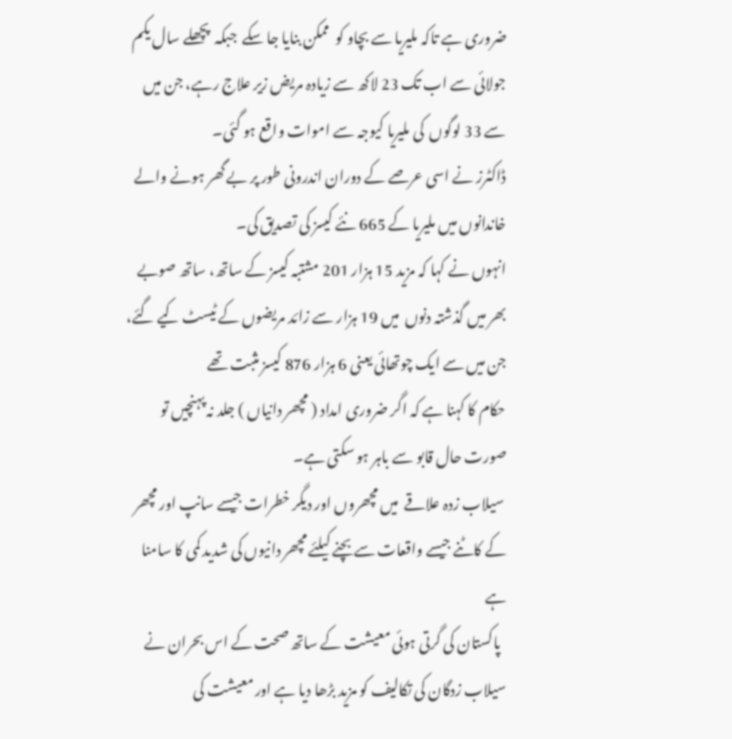ضروری ہے تاکہ ملیریا سے بچاو کو  ممکن بنایا جا سکے  جبکہ  پچھلے سال یکم جولائی سے اب تک 23 لاکھ سے زیادہ مریض زیر علاج رہے، جن میں سے 33 لوگوں  کی ملیریا کیوجہ سے اموات واقع ہو گئی۔
ڈاکٹرز نے اسی عرصے کے دوران اندرونی طور پر بے گھر ہونے والے خاندانوں میں ملیریا کے 665 نئے کیسز کی تصدیق کی۔
انہوں نے کہا کہ مزید 15 ہزار 201 مشتبہ کیسز کے ساتھ، ساتھ صوبے بھر میں گذشتہ دنوں  میں 19 ہزار سے زائد مریضوں کے ٹیسٹ کیے گئے، جن میں سے ایک چوتھائی یعنی 6 ہزار 876 کیسز مثبت تھے
حکام کا کہنا ہے کہ اگر ضروری امداد ( مچھر دانیاں ) جلد نہ پہنچیں تو صورت حال قابو سے باہر ہو سکتی ہے۔
 سیلاب زدہ علاقے  میں مچھروں اور دیگر خطرات جیسے سانپ اور مچھر کے کاٹنے جیسے واقعات سے بچنے کیلئے مچھر دانیوں کی شدید کمی کا سامنا ہے
  پاکستان کی گرتی ہوئی معیشت کے ساتھ صحت کے اس بحران نے سیلاب زدگان کی تکالیف کو مزید بڑھا دیا ہے اور معیشت کی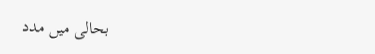بحالی میں مدد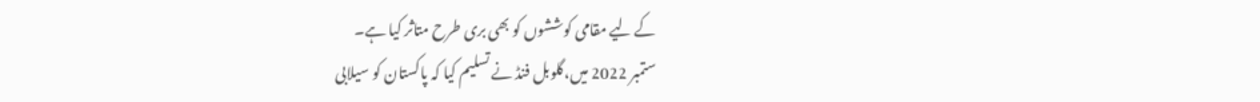کے لیے مقامی کوششوں کو بھی بری طرح متاثر کیا ہے۔
ستمبر 2022 میں،گلوبل فنڈ نے تسلیم کیا کہ پاکستان کو سیلابی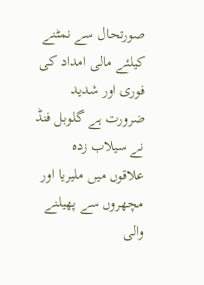صورتحال سے نمٹنے کیلئے مالی امداد کی فوری اور شدید ضرورت ہے گلوبل فنڈ نے سیلاب زدہ علاقوں میں ملیریا اور مچھروں سے پھیلنے والی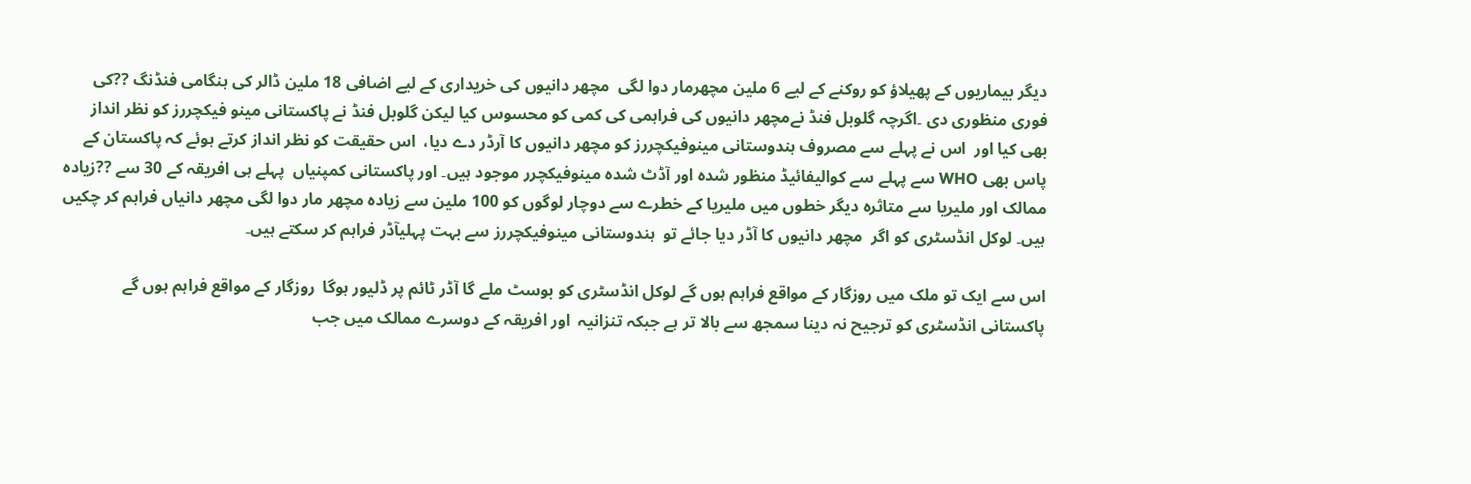دیگر بیماریوں کے پھیلاؤ کو روکنے کے لیے 6 ملین مچھرمار دوا لگی  مچھر دانیوں کی خریداری کے لیے اضافی 18 ملین ڈالر کی ہنگامی فنڈنگ ??کی فوری منظوری دی ۔اگرچہ گلوبل فنڈ نےمچھر دانیوں کی فراہمی کی کمی کو محسوس کیا لیکن گلوبل فنڈ نے پاکستانی مینو فیکچررز کو نظر انداز  بھی کیا اور  اس نے پہلے سے مصروف ہندوستانی مینوفیکچررز کو مچھر دانیوں کا آرڈر دے دیا،  اس حقیقت کو نظر انداز کرتے ہوئے کہ پاکستان کے پاس بھی WHO سے پہلے سے کوالیفائیڈ منظور شدہ اور آڈٹ شدہ مینوفیکچرر موجود ہیں۔ اور پاکستانی کمپنیاں  پہلے ہی افریقہ کے 30 سے ??زیادہ ممالک اور ملیریا سے متاثرہ دیگر خطوں میں ملیریا کے خطرے سے دوچار لوگوں کو 100 ملین سے زیادہ مچھر مار دوا لگی مچھر دانیاں فراہم کر چکیں ہیں۔ لوکل انڈسٹری کو اگر  مچھر دانیوں کا آڈر دیا جائے تو  ہندوستانی مینوفیکچررز سے بہت پہلیآڈر فراہم کر سکتے ہیں۔

اس سے ایک تو ملک میں روزگار کے مواقع فراہم ہوں گے لوکل انڈسٹری کو بوسٹ ملے گا آڈر ٹائم پر ڈلیور ہوگا  روزگار کے مواقع فراہم ہوں گے پاکستانی انڈسٹری کو ترجیح نہ دینا سمجھ سے بالا تر ہے جبکہ تنزانیہ  اور افریقہ کے دوسرے ممالک میں جب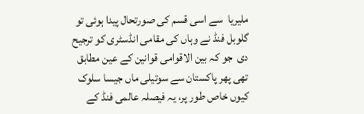ملیریا  سے اسی قسم کی صورتحال پیدا ہوئی تو گلوبل فنڈ نے وہاں کی مقامی انڈسٹری کو ترجیح دی  جو کہ بین الاقوامی قوانین کے عین مطابق تھی پھر پاکستان سے سوتیلی ماں جیسا سلوک کیوں خاص طور پر، یہ فیصلہ عالمی فنڈ کے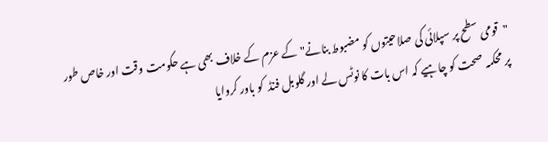"قومی سطح پر سپلائی کی صلاحیتوں کو مضبوط بنانے" کے عزم کے خلاف بھی ہے حکومت وقت اور خاص طور پر محکمہ  صحت کو چاہیے کہ اس بات کا نوٹس لے اور گلوبل فنڈ  کو باور کروایا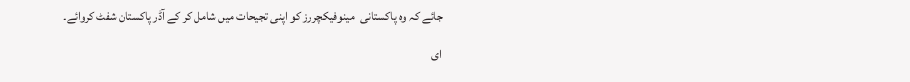جائے کہ وہ پاکستانی  مینوفیکچررز کو اپنی تجیحات میں شامل کر کے آڈر پاکستان شفٹ کروائے۔

ای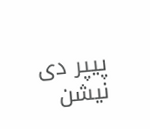پیپر دی نیشن